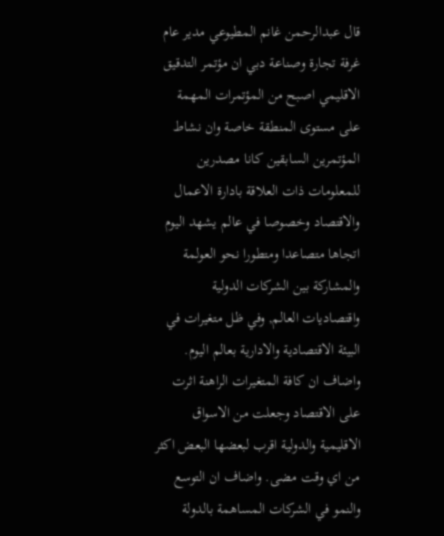قال عبدالرحمن غانم المطيوعي مدير عام غرفة تجارة وصناعة دبي ان مؤتمر التدقيق الاقليمي اصبح من المؤتمرات المهمة على مستوى المنطقة خاصة وان نشاط المؤتمرين السابقين كانا مصدرين للمعلومات ذات العلاقة بادارة الاعمال والاقتصاد وخصوصا في عالم يشهد اليوم اتجاها متصاعدا ومتطورا نحو العولمة والمشاركة بين الشركات الدولية واقتصاديات العالم, وفي ظل متغيرات في البيئة الاقتصادية والادارية بعالم اليوم. واضاف ان كافة المتغيرات الراهنة اثرت على الاقتصاد وجعلت من الاسواق الاقليمية والدولية اقرب لبعضها البعض اكثر من اي وقت مضى. واضاف ان التوسع والنمو في الشركات المساهمة بالدولة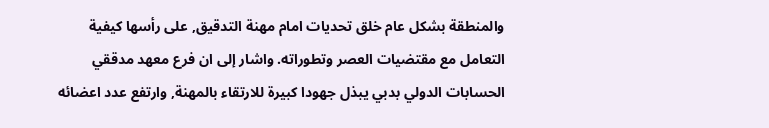والمنطقة بشكل عام خلق تحديات امام مهنة التدقيق, على رأسها كيفية التعامل مع مقتضيات العصر وتطوراته. واشار إلى ان فرع معهد مدققي الحسابات الدولي بدبي يبذل جهودا كبيرة للارتقاء بالمهنة, وارتفع عدد اعضائه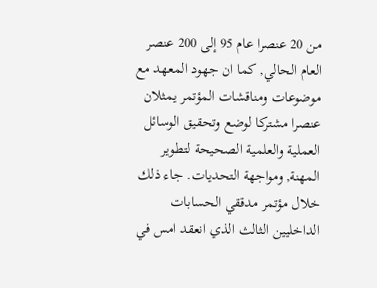من 20 عنصرا عام 95 إلى 200 عنصر العام الحالي, كما ان جهود المعهد مع موضوعات ومناقشات المؤتمر يمثلان عنصرا مشتركا لوضع وتحقيق الوسائل العملية والعلمية الصحيحة لتطوير المهنة, ومواجهة التحديات. جاء ذلك خلال مؤتمر مدققي الحسابات الداخليين الثالث الذي انعقد امس في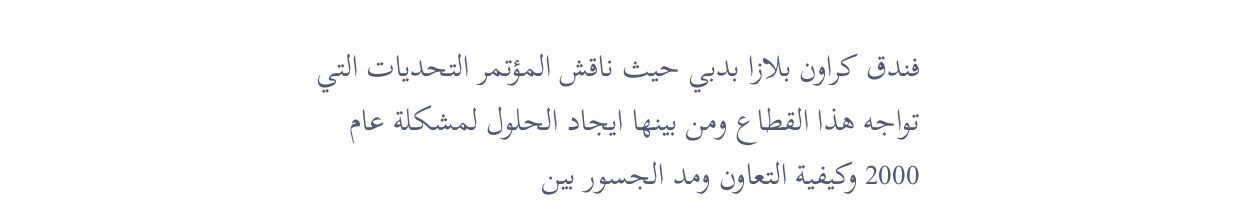فندق كراون بلازا بدبي حيث ناقش المؤتمر التحديات التي تواجه هذا القطاع ومن بينها ايجاد الحلول لمشكلة عام 2000 وكيفية التعاون ومد الجسور بين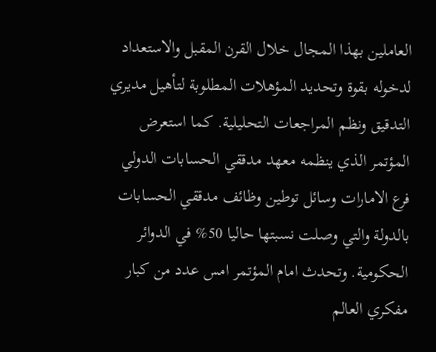العاملين بهذا المجال خلال القرن المقبل والاستعداد لدخوله بقوة وتحديد المؤهلات المطلوبة لتأهيل مديري التدقيق ونظم المراجعات التحليلية. كما استعرض المؤتمر الذي ينظمه معهد مدققي الحسابات الدولي فرع الامارات وسائل توطين وظائف مدققي الحسابات بالدولة والتي وصلت نسبتها حاليا 50% في الدوائر الحكومية. وتحدث امام المؤتمر امس عدد من كبار مفكري العالم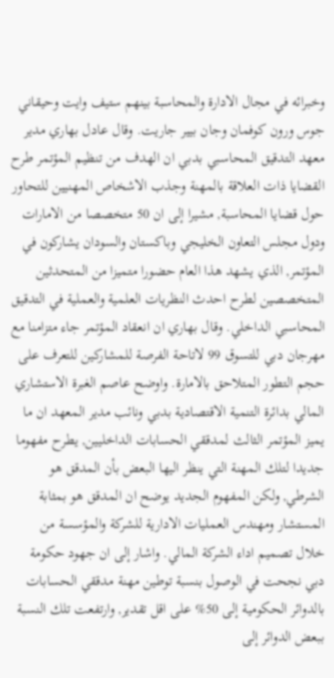وخبرائه في مجال الادارة والمحاسبة بينهم ستيف وايت وحيقاني جوس ورون كوفمان وجان بيير جاريت. وقال عادل بهاري مدير معهد التدقيق المحاسبي بدبي ان الهدف من تنظيم المؤتمر طرح القضايا ذات العلاقة بالمهنة وجذب الاشخاص المهنيين للتحاور حول قضايا المحاسبة, مشيرا إلى ان 50 متخصصا من الامارات ودول مجلس التعاون الخليجي وباكستان والسودان يشاركون في المؤتمر, الذي يشهد هذا العام حضورا متميزا من المتحدثين المتخصصين لطرح احدث النظريات العلمية والعملية في التدقيق المحاسبي الداخلي. وقال بهاري ان انعقاد المؤتمر جاء متزامنا مع مهرجان دبي للتسوق 99 لاتاحة الفرصة للمشاركين للتعرف على حجم التطور المتلاحق بالامارة. واوضح عاصم الغبرة الاستشاري المالي بدائرة التنمية الاقتصادية بدبي ونائب مدير المعهد ان ما يميز المؤتمر الثالث لمدققي الحسابات الداخليين, يطرح مفهوما جديدا لتلك المهنة التي ينظر اليها البعض بأن المدقق هو الشرطي, ولكن المفهوم الجديد يوضح ان المدقق هو بمثابة المستشار ومهندس العمليات الادارية للشركة والمؤسسة من خلال تصميم اداء الشركة المالي. واشار إلى ان جهود حكومة دبي نجحت في الوصول بنسبة توطين مهنة مدققي الحسابات بالدوائر الحكومية إلى 50% على اقل تقدير, وارتفعت تلك النسبة ببعض الدوائر إلى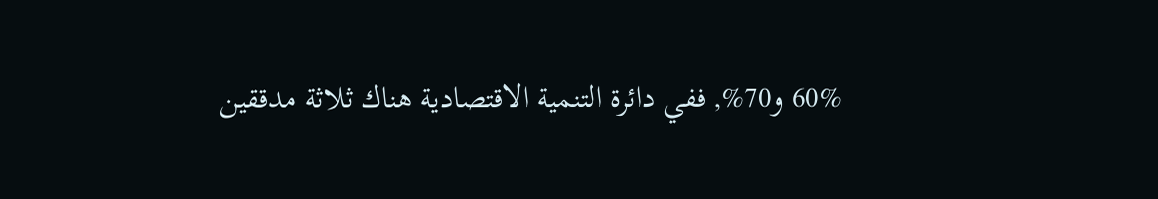60% و70%, ففي دائرة التنمية الاقتصادية هناك ثلاثة مدققين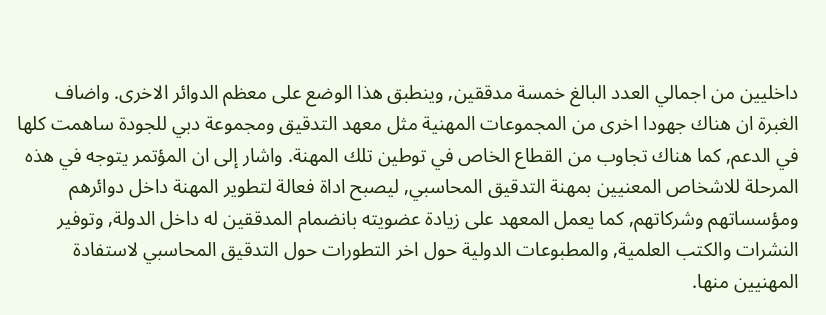داخليين من اجمالي العدد البالغ خمسة مدققين, وينطبق هذا الوضع على معظم الدوائر الاخرى. واضاف الغبرة ان هناك جهودا اخرى من المجموعات المهنية مثل معهد التدقيق ومجموعة دبي للجودة ساهمت كلها في الدعم, كما هناك تجاوب من القطاع الخاص في توطين تلك المهنة. واشار إلى ان المؤتمر يتوجه في هذه المرحلة للاشخاص المعنيين بمهنة التدقيق المحاسبي, ليصبح اداة فعالة لتطوير المهنة داخل دوائرهم ومؤسساتهم وشركاتهم, كما يعمل المعهد على زيادة عضويته بانضمام المدققين له داخل الدولة, وتوفير النشرات والكتب العلمية, والمطبوعات الدولية حول اخر التطورات حول التدقيق المحاسبي لاستفادة المهنيين منها.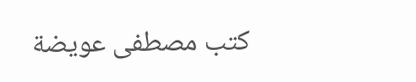كتب مصطفى عويضة